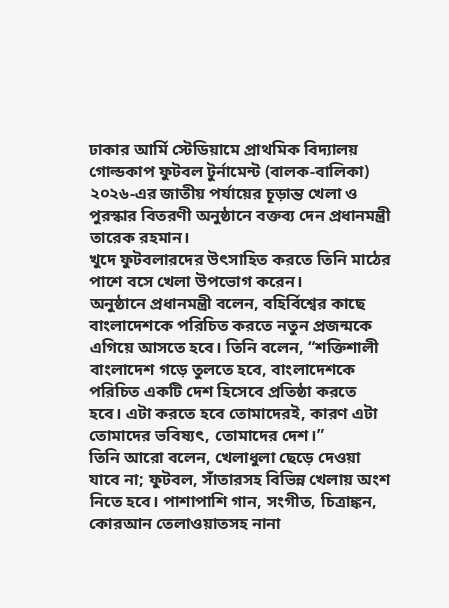ঢাকার আর্মি স্টেডিয়ামে প্রাথমিক বিদ্যালয় গোল্ডকাপ ফুটবল টুর্নামেন্ট (বালক-বালিকা) ২০২৬-এর জাতীয় পর্যায়ের চূড়ান্ত খেলা ও পুরস্কার বিতরণী অনুষ্ঠানে বক্তব্য দেন প্রধানমন্ত্রী তারেক রহমান।
খুদে ফুটবলারদের উৎসাহিত করতে তিনি মাঠের পাশে বসে খেলা উপভোগ করেন।
অনুষ্ঠানে প্রধানমন্ত্রী বলেন, বহির্বিশ্বের কাছে বাংলাদেশকে পরিচিত করতে নতুন প্রজন্মকে এগিয়ে আসতে হবে। তিনি বলেন, “শক্তিশালী বাংলাদেশ গড়ে তুলতে হবে, বাংলাদেশকে পরিচিত একটি দেশ হিসেবে প্রতিষ্ঠা করতে হবে। এটা করতে হবে তোমাদেরই, কারণ এটা তোমাদের ভবিষ্যৎ, তোমাদের দেশ।”
তিনি আরো বলেন, খেলাধুলা ছেড়ে দেওয়া যাবে না; ফুটবল, সাঁতারসহ বিভিন্ন খেলায় অংশ নিতে হবে। পাশাপাশি গান, সংগীত, চিত্রাঙ্কন, কোরআন তেলাওয়াতসহ নানা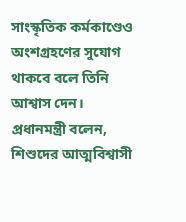সাংস্কৃতিক কর্মকাণ্ডেও অংশগ্রহণের সুযোগ থাকবে বলে তিনি আশ্বাস দেন।
প্রধানমন্ত্রী বলেন, শিশুদের আত্মবিশ্বাসী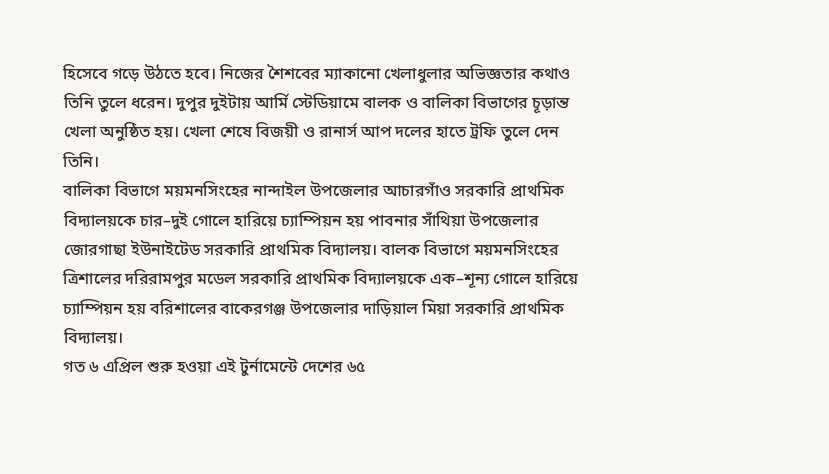হিসেবে গড়ে উঠতে হবে। নিজের শৈশবের ম্যাকানো খেলাধুলার অভিজ্ঞতার কথাও তিনি তুলে ধরেন। দুপুর দুইটায় আর্মি স্টেডিয়ামে বালক ও বালিকা বিভাগের চূড়ান্ত খেলা অনুষ্ঠিত হয়। খেলা শেষে বিজয়ী ও রানার্স আপ দলের হাতে ট্রফি তুলে দেন তিনি।
বালিকা বিভাগে ময়মনসিংহের নান্দাইল উপজেলার আচারগাঁও সরকারি প্রাথমিক বিদ্যালয়কে চার–দুই গোলে হারিয়ে চ্যাম্পিয়ন হয় পাবনার সাঁথিয়া উপজেলার জোরগাছা ইউনাইটেড সরকারি প্রাথমিক বিদ্যালয়। বালক বিভাগে ময়মনসিংহের ত্রিশালের দরিরামপুর মডেল সরকারি প্রাথমিক বিদ্যালয়কে এক–শূন্য গোলে হারিয়ে চ্যাম্পিয়ন হয় বরিশালের বাকেরগঞ্জ উপজেলার দাড়িয়াল মিয়া সরকারি প্রাথমিক বিদ্যালয়।
গত ৬ এপ্রিল শুরু হওয়া এই টুর্নামেন্টে দেশের ৬৫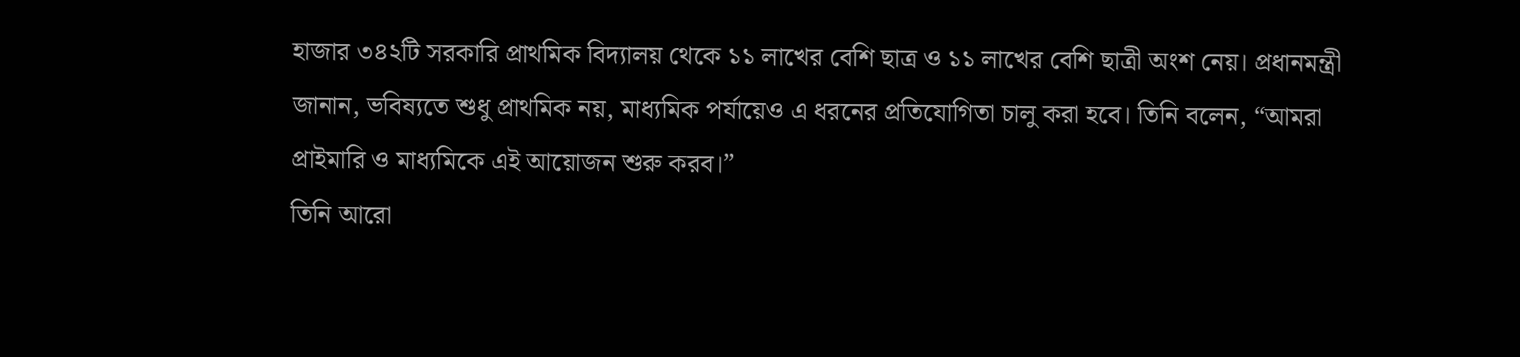হাজার ৩৪২টি সরকারি প্রাথমিক বিদ্যালয় থেকে ১১ লাখের বেশি ছাত্র ও ১১ লাখের বেশি ছাত্রী অংশ নেয়। প্রধানমন্ত্রী জানান, ভবিষ্যতে শুধু প্রাথমিক নয়, মাধ্যমিক পর্যায়েও এ ধরনের প্রতিযোগিতা চালু করা হবে। তিনি বলেন, “আমরা প্রাইমারি ও মাধ্যমিকে এই আয়োজন শুরু করব।”
তিনি আরো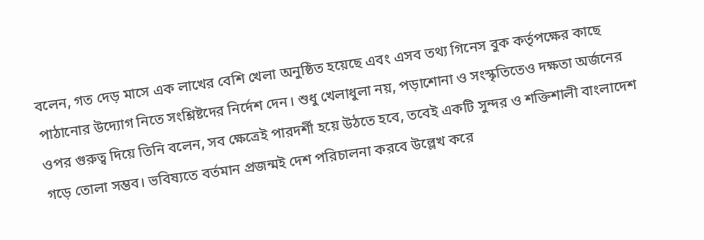বলেন, গত দেড় মাসে এক লাখের বেশি খেলা অনুষ্ঠিত হয়েছে এবং এসব তথ্য গিনেস বুক কর্তৃপক্ষের কাছে পাঠানোর উদ্যোগ নিতে সংশ্লিষ্টদের নির্দেশ দেন। শুধু খেলাধুলা নয়, পড়াশোনা ও সংস্কৃতিতেও দক্ষতা অর্জনের ওপর গুরুত্ব দিয়ে তিনি বলেন, সব ক্ষেত্রেই পারদর্শী হয়ে উঠতে হবে, তবেই একটি সুন্দর ও শক্তিশালী বাংলাদেশ গড়ে তোলা সম্ভব। ভবিষ্যতে বর্তমান প্রজন্মই দেশ পরিচালনা করবে উল্লেখ করে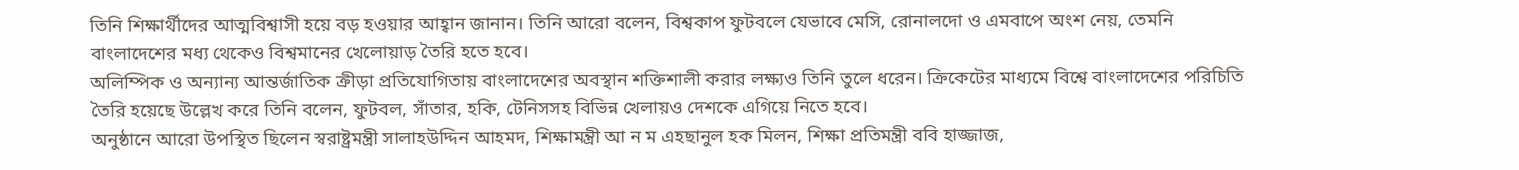তিনি শিক্ষার্থীদের আত্মবিশ্বাসী হয়ে বড় হওয়ার আহ্বান জানান। তিনি আরো বলেন, বিশ্বকাপ ফুটবলে যেভাবে মেসি, রোনালদো ও এমবাপে অংশ নেয়, তেমনি বাংলাদেশের মধ্য থেকেও বিশ্বমানের খেলোয়াড় তৈরি হতে হবে।
অলিম্পিক ও অন্যান্য আন্তর্জাতিক ক্রীড়া প্রতিযোগিতায় বাংলাদেশের অবস্থান শক্তিশালী করার লক্ষ্যও তিনি তুলে ধরেন। ক্রিকেটের মাধ্যমে বিশ্বে বাংলাদেশের পরিচিতি তৈরি হয়েছে উল্লেখ করে তিনি বলেন, ফুটবল, সাঁতার, হকি, টেনিসসহ বিভিন্ন খেলায়ও দেশকে এগিয়ে নিতে হবে।
অনুষ্ঠানে আরো উপস্থিত ছিলেন স্বরাষ্ট্রমন্ত্রী সালাহউদ্দিন আহমদ, শিক্ষামন্ত্রী আ ন ম এহছানুল হক মিলন, শিক্ষা প্রতিমন্ত্রী ববি হাজ্জাজ,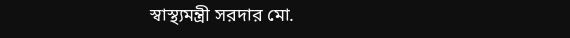স্বাস্থ্যমন্ত্রী সরদার মো.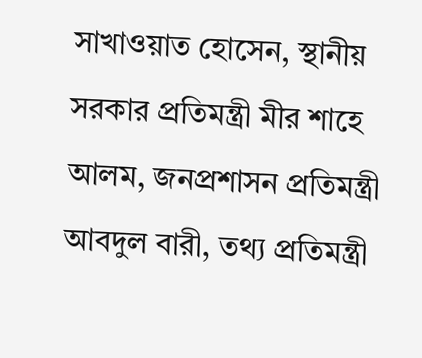সাখাওয়াত হোসেন, স্থানীয় সরকার প্রতিমন্ত্রী মীর শাহে আলম, জনপ্রশাসন প্রতিমন্ত্রী আবদুল বারী, তথ্য প্রতিমন্ত্রী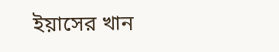ইয়াসের খান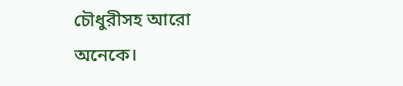চৌধুরীসহ আরো অনেকে।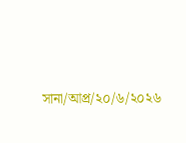সানা/আপ্র/২০/৬/২০২৬